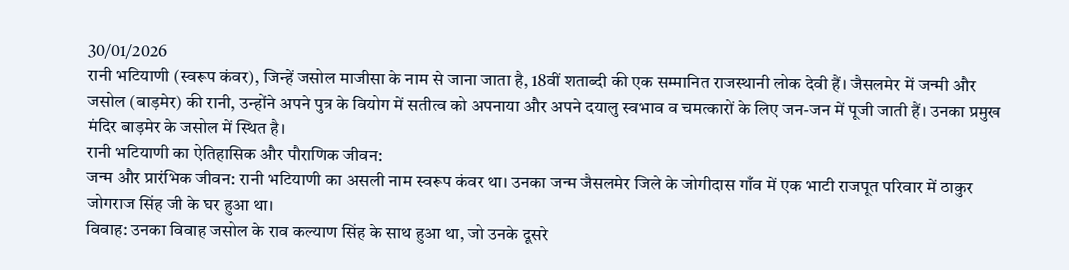30/01/2026
रानी भटियाणी (स्वरूप कंवर), जिन्हें जसोल माजीसा के नाम से जाना जाता है, 18वीं शताब्दी की एक सम्मानित राजस्थानी लोक देवी हैं। जैसलमेर में जन्मी और जसोल (बाड़मेर) की रानी, उन्होंने अपने पुत्र के वियोग में सतीत्व को अपनाया और अपने दयालु स्वभाव व चमत्कारों के लिए जन-जन में पूजी जाती हैं। उनका प्रमुख मंदिर बाड़मेर के जसोल में स्थित है।
रानी भटियाणी का ऐतिहासिक और पौराणिक जीवन:
जन्म और प्रारंभिक जीवन: रानी भटियाणी का असली नाम स्वरूप कंवर था। उनका जन्म जैसलमेर जिले के जोगीदास गाँव में एक भाटी राजपूत परिवार में ठाकुर जोगराज सिंह जी के घर हुआ था।
विवाह: उनका विवाह जसोल के राव कल्याण सिंह के साथ हुआ था, जो उनके दूसरे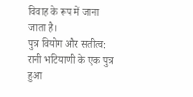विवाह के रूप में जाना जाता है।
पुत्र वियोग और सतीत्व: रानी भटियाणी के एक पुत्र हुआ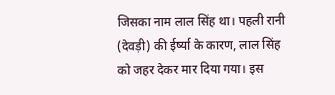जिसका नाम लाल सिंह था। पहली रानी (देवड़ी) की ईर्ष्या के कारण, लाल सिंह को जहर देकर मार दिया गया। इस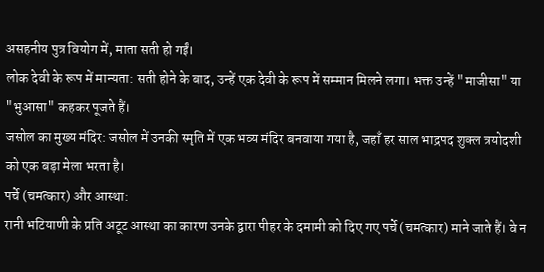असहनीय पुत्र वियोग में, माता सती हो गईं।
लोक देवी के रूप में मान्यता: सती होने के बाद, उन्हें एक देवी के रूप में सम्मान मिलने लगा। भक्त उन्हें "माजीसा" या "भुआसा" कहकर पूजते हैं।
जसोल का मुख्य मंदिर: जसोल में उनकी स्मृति में एक भव्य मंदिर बनवाया गया है, जहाँ हर साल भाद्रपद शुक्ल त्रयोदशी को एक बड़ा मेला भरता है।
पर्चे (चमत्कार) और आस्था:
रानी भटियाणी के प्रति अटूट आस्था का कारण उनके द्वारा पीहर के दमामी को दिए गए पर्चे (चमत्कार) माने जाते हैं। वे न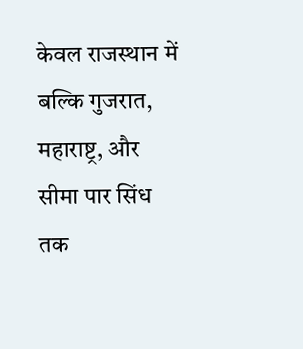केवल राजस्थान में बल्कि गुजरात, महाराष्ट्र, और सीमा पार सिंध तक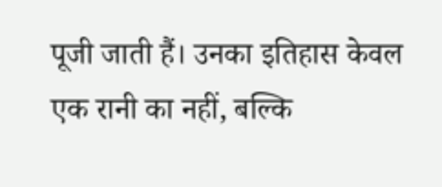पूजी जाती हैं। उनका इतिहास केवल एक रानी का नहीं, बल्कि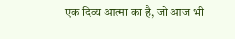एक दिव्य आत्मा का है, जो आज भी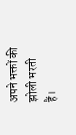अपने भक्तों की झोली भरती हैं।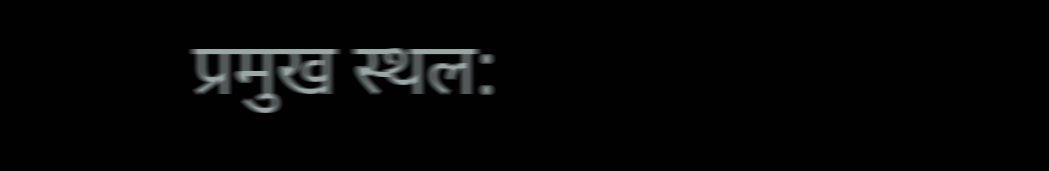प्रमुख स्थल: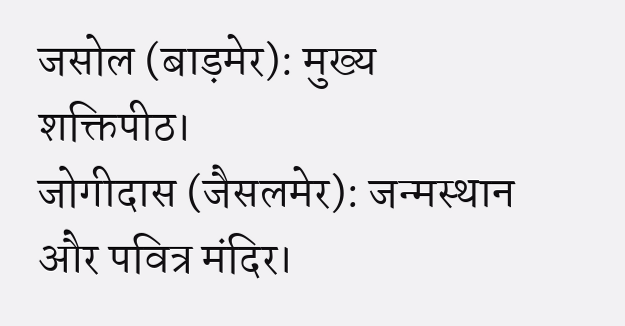जसोल (बाड़मेर): मुख्य शक्तिपीठ।
जोगीदास (जैसलमेर): जन्मस्थान और पवित्र मंदिर।